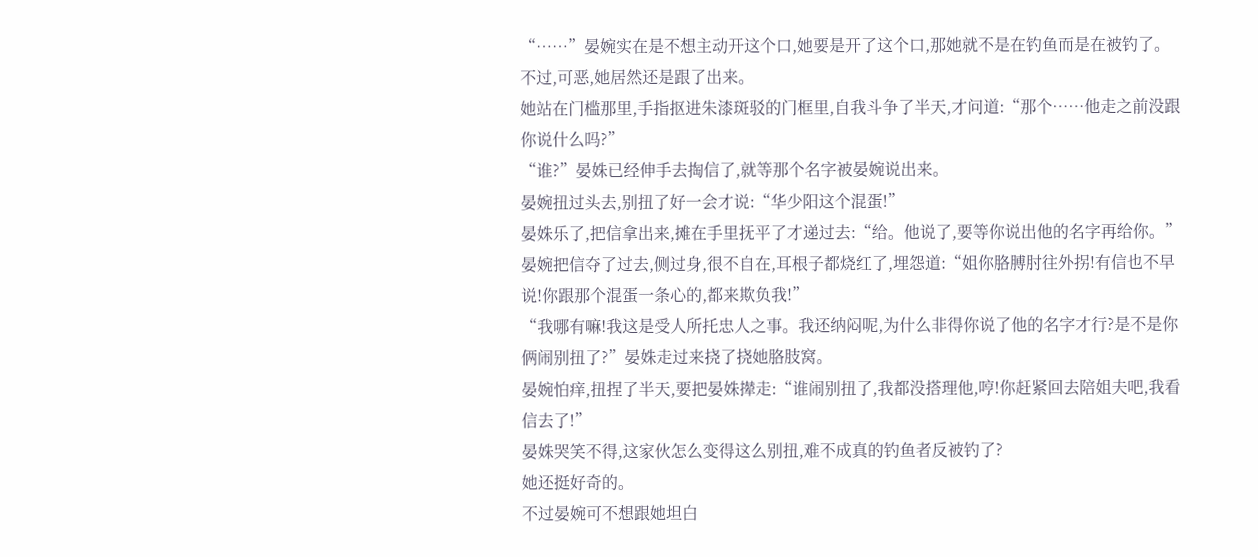“……”晏婉实在是不想主动开这个口,她要是开了这个口,那她就不是在钓鱼而是在被钓了。
不过,可恶,她居然还是跟了出来。
她站在门槛那里,手指抠进朱漆斑驳的门框里,自我斗争了半天,才问道:“那个……他走之前没跟你说什么吗?”
“谁?”晏姝已经伸手去掏信了,就等那个名字被晏婉说出来。
晏婉扭过头去,别扭了好一会才说:“华少阳这个混蛋!”
晏姝乐了,把信拿出来,摊在手里抚平了才递过去:“给。他说了,要等你说出他的名字再给你。”
晏婉把信夺了过去,侧过身,很不自在,耳根子都烧红了,埋怨道:“姐你胳膊肘往外拐!有信也不早说!你跟那个混蛋一条心的,都来欺负我!”
“我哪有嘛!我这是受人所托忠人之事。我还纳闷呢,为什么非得你说了他的名字才行?是不是你俩闹别扭了?”晏姝走过来挠了挠她胳肢窝。
晏婉怕痒,扭捏了半天,要把晏姝撵走:“谁闹别扭了,我都没搭理他,哼!你赶紧回去陪姐夫吧,我看信去了!”
晏姝哭笑不得,这家伙怎么变得这么别扭,难不成真的钓鱼者反被钓了?
她还挺好奇的。
不过晏婉可不想跟她坦白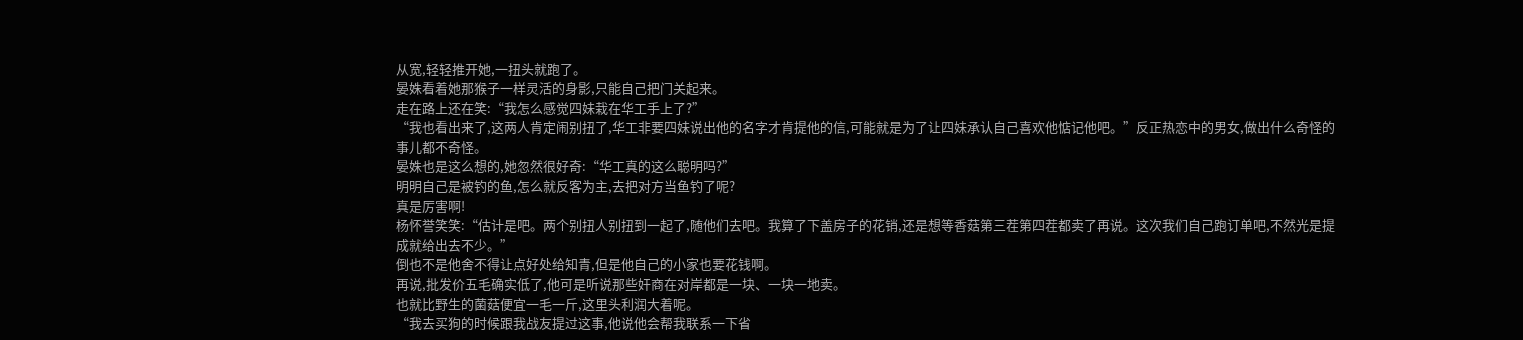从宽,轻轻推开她,一扭头就跑了。
晏姝看着她那猴子一样灵活的身影,只能自己把门关起来。
走在路上还在笑:“我怎么感觉四妹栽在华工手上了?”
“我也看出来了,这两人肯定闹别扭了,华工非要四妹说出他的名字才肯提他的信,可能就是为了让四妹承认自己喜欢他惦记他吧。”反正热恋中的男女,做出什么奇怪的事儿都不奇怪。
晏姝也是这么想的,她忽然很好奇:“华工真的这么聪明吗?”
明明自己是被钓的鱼,怎么就反客为主,去把对方当鱼钓了呢?
真是厉害啊!
杨怀誉笑笑:“估计是吧。两个别扭人别扭到一起了,随他们去吧。我算了下盖房子的花销,还是想等香菇第三茬第四茬都卖了再说。这次我们自己跑订单吧,不然光是提成就给出去不少。”
倒也不是他舍不得让点好处给知青,但是他自己的小家也要花钱啊。
再说,批发价五毛确实低了,他可是听说那些奸商在对岸都是一块、一块一地卖。
也就比野生的菌菇便宜一毛一斤,这里头利润大着呢。
“我去买狗的时候跟我战友提过这事,他说他会帮我联系一下省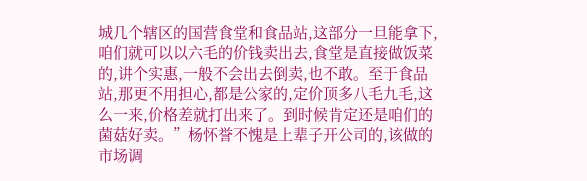城几个辖区的国营食堂和食品站,这部分一旦能拿下,咱们就可以以六毛的价钱卖出去,食堂是直接做饭菜的,讲个实惠,一般不会出去倒卖,也不敢。至于食品站,那更不用担心,都是公家的,定价顶多八毛九毛,这么一来,价格差就打出来了。到时候肯定还是咱们的菌菇好卖。”杨怀誉不愧是上辈子开公司的,该做的市场调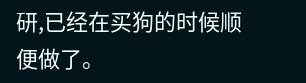研,已经在买狗的时候顺便做了。